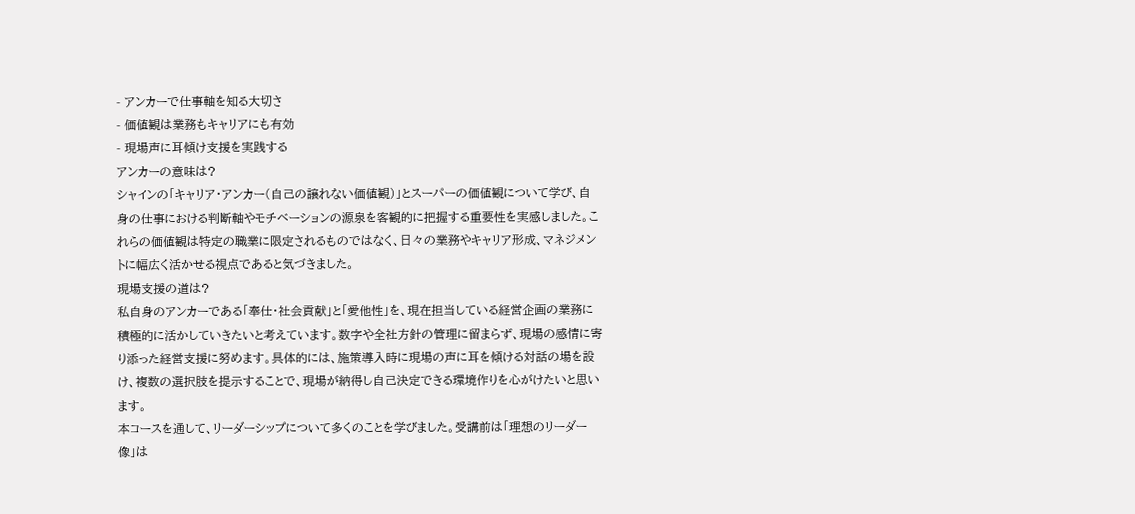- アンカーで仕事軸を知る大切さ
- 価値観は業務もキャリアにも有効
- 現場声に耳傾け支援を実践する
アンカーの意味は?
シャインの「キャリア・アンカー(自己の譲れない価値観)」とスーパーの価値観について学び、自身の仕事における判断軸やモチベーションの源泉を客観的に把握する重要性を実感しました。これらの価値観は特定の職業に限定されるものではなく、日々の業務やキャリア形成、マネジメントに幅広く活かせる視点であると気づきました。
現場支援の道は?
私自身のアンカーである「奉仕・社会貢献」と「愛他性」を、現在担当している経営企画の業務に積極的に活かしていきたいと考えています。数字や全社方針の管理に留まらず、現場の感情に寄り添った経営支援に努めます。具体的には、施策導入時に現場の声に耳を傾ける対話の場を設け、複数の選択肢を提示することで、現場が納得し自己決定できる環境作りを心がけたいと思います。
本コースを通して、リーダーシップについて多くのことを学びました。受講前は「理想のリーダー像」は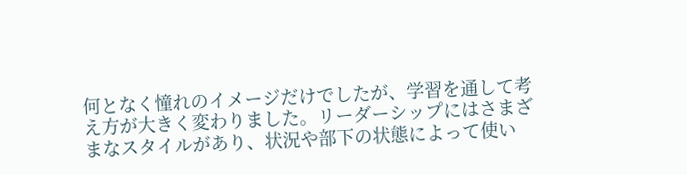何となく憧れのイメージだけでしたが、学習を通して考え方が大きく変わりました。リーダーシップにはさまざまなスタイルがあり、状況や部下の状態によって使い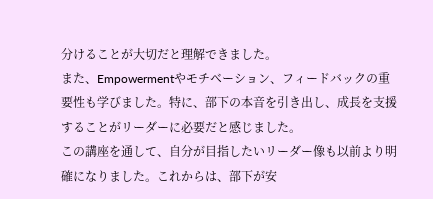分けることが大切だと理解できました。
また、Empowermentやモチベーション、フィードバックの重要性も学びました。特に、部下の本音を引き出し、成長を支援することがリーダーに必要だと感じました。
この講座を通して、自分が目指したいリーダー像も以前より明確になりました。これからは、部下が安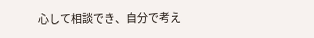心して相談でき、自分で考え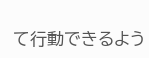て行動できるよう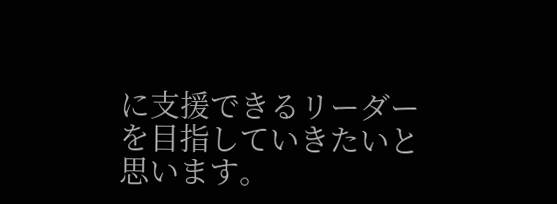に支援できるリーダーを目指していきたいと思います。